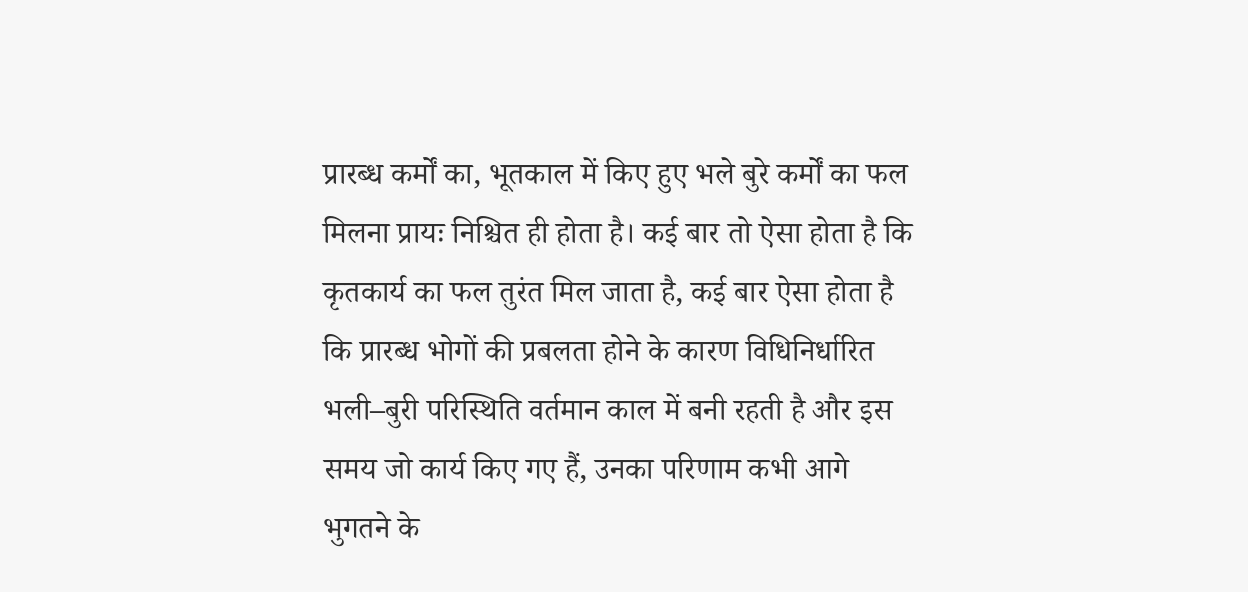प्रारब्ध कर्मों का, भूतकाल में किए हुए भले बुरे कर्मों का फल मिलना प्रायः निश्चित ही होता है। कई बार तो ऐसा होता है कि कृतकार्य का फल तुरंत मिल जाता है, कई बार ऐसा होता है कि प्रारब्ध भोगों की प्रबलता होने के कारण विधिनिर्धारित भली–बुरी परिस्थिति वर्तमान काल में बनी रहती है और इस समय जो कार्य किए गए हैं, उनका परिणाम कभी आगे भुगतने के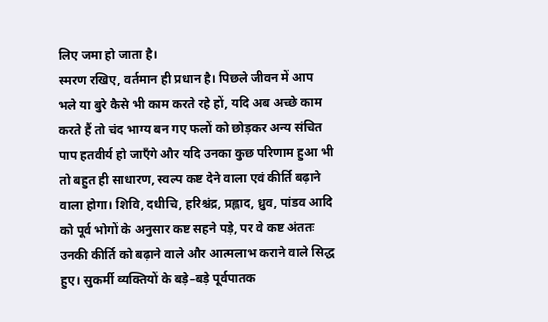लिए जमा हो जाता है।
स्मरण रखिए, वर्तमान ही प्रधान है। पिछले जीवन में आप भले या बुरे कैसे भी काम करते रहे हों, यदि अब अच्छे काम करते हैं तो चंद भाग्य बन गए फलों को छोड़कर अन्य संचित पाप हतवीर्य हो जाएँगे और यदि उनका कुछ परिणाम हुआ भी तो बहुत ही साधारण, स्वल्प कष्ट देने वाला एवं कीर्ति बढ़ाने वाला होगा। शिवि, दधीचि, हरिश्चंद्र, प्रह्लाद, ध्रुव, पांडव आदि को पूर्व भोगों के अनुसार कष्ट सहने पड़े, पर वे कष्ट अंततः उनकी कीर्ति को बढ़ाने वाले और आत्मलाभ कराने वाले सिद्ध हुए। सुकर्मी व्यक्तियों के बड़े–बड़े पूर्वपातक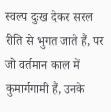स्वल्प दुःख देकर सरल रीति से भुगत जाते हैं, पर जो वर्तमान काल में कुमार्गगामी हैं, उनके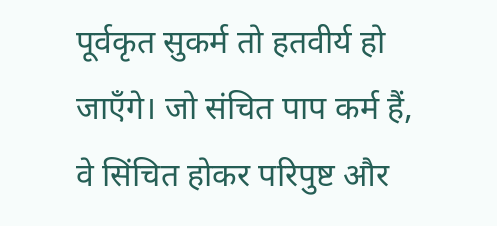पूर्वकृत सुकर्म तो हतवीर्य हो जाएँगे। जो संचित पाप कर्म हैं, वे सिंचित होकर परिपुष्ट और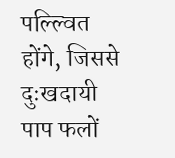पल्ल्वित होंगे, जिससे दुःखदायी पाप फलों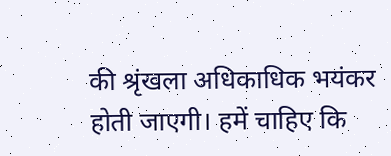की श्रृंखला अधिकाधिक भयंकर होती जाएगी। हमें चाहिए कि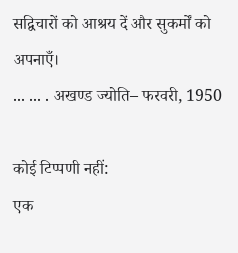सद्विचारों को आश्रय दें और सुकर्मों को अपनाएँ।
... ... . अखण्ड ज्योति– फरवरी, 1950

कोई टिप्पणी नहीं:
एक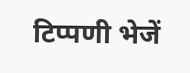टिप्पणी भेजें